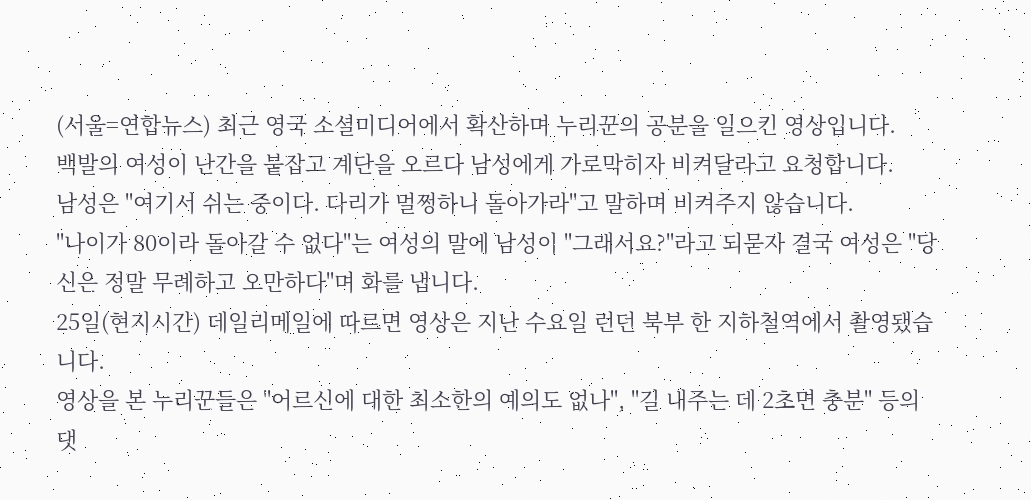(서울=연합뉴스) 최근 영국 소셜미디어에서 확산하며 누리꾼의 공분을 일으킨 영상입니다.
백발의 여성이 난간을 붙잡고 계단을 오르다 남성에게 가로막히자 비켜달라고 요청합니다.
남성은 "여기서 쉬는 중이다. 다리가 멀쩡하니 돌아가라"고 말하며 비켜주지 않습니다.
"나이가 80이라 돌아갈 수 없다"는 여성의 말에 남성이 "그래서요?"라고 되묻자 결국 여성은 "당신은 정말 무례하고 오만하다"며 화를 냅니다.
25일(현지시간) 데일리메일에 따르면 영상은 지난 수요일 런던 북부 한 지하철역에서 촬영됐습니다.
영상을 본 누리꾼들은 "어르신에 대한 최소한의 예의도 없나", "길 내주는 데 2초면 충분" 등의 댓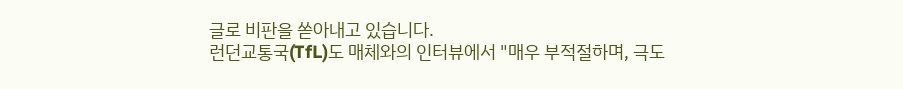글로 비판을 쏟아내고 있습니다.
런던교통국(TfL)도 매체와의 인터뷰에서 "매우 부적절하며, 극도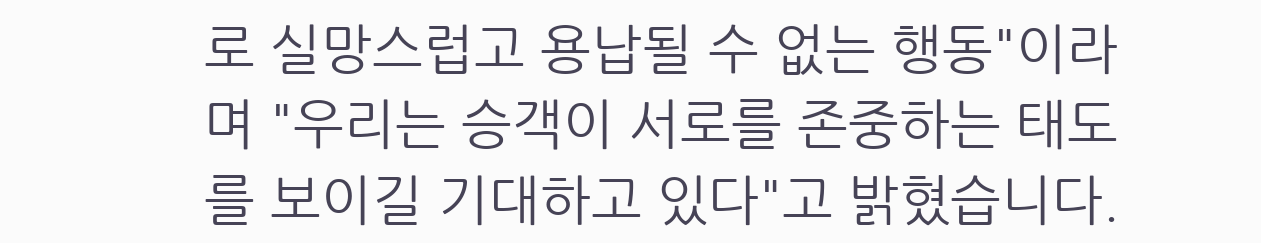로 실망스럽고 용납될 수 없는 행동"이라며 "우리는 승객이 서로를 존중하는 태도를 보이길 기대하고 있다"고 밝혔습니다.